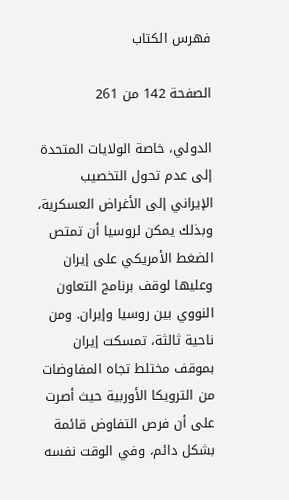فهرس الكتاب

الصفحة 142 من 261

الدولي، خاصة الولايات المتحدة إلى عدم تحول التخصيب الإيراني إلى الأغراض العسكرية، وبذلك يمكن لروسيا أن تمتص الضغط الأمريكي على إيران وعليها لوقف برنامج التعاون النووي بين روسيا وإيران. ومن ناحية ثالثة، تمسكت إيران بموقف مختلط تجاه المفاوضات من الترويكا الأوربية حيث أصرت على أن فرص التفاوض قائمة بشكل دائم، وفي الوقت نفسه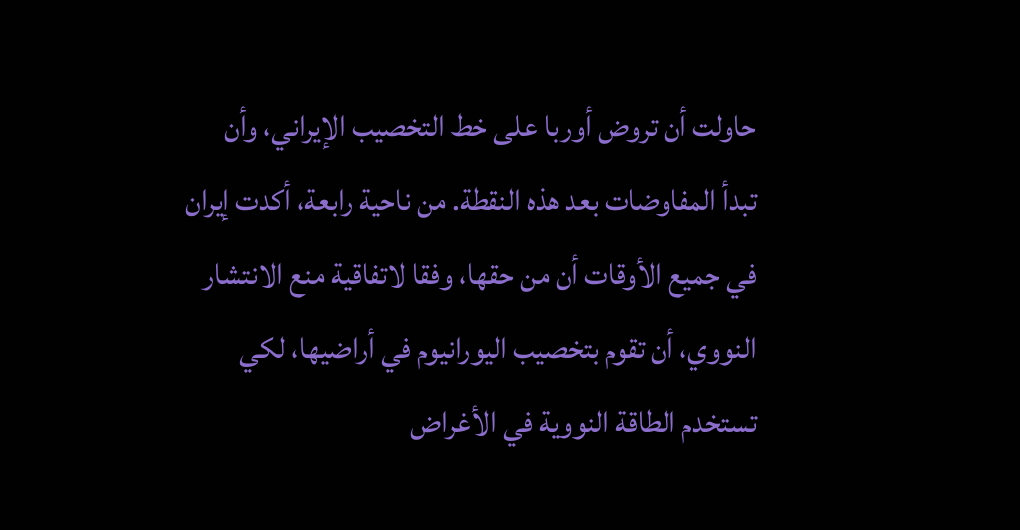حاولت أن تروض أوربا على خط التخصيب الإيراني، وأن تبدأ المفاوضات بعد هذه النقطة. من ناحية رابعة، أكدت إيران في جميع الأوقات أن من حقها، وفقا لاتفاقية منع الانتشار النووي، أن تقوم بتخصيب اليورانيوم في أراضيها، لكي تستخدم الطاقة النووية في الأغراض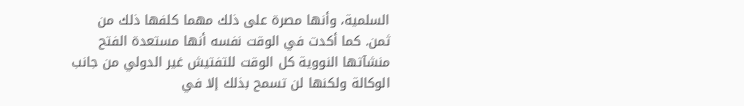السلمية، وأنها مصرة على ذلك مهما كلفها ذلك من ثمن. كما أكدت في الوقت نفسه أنها مستعدة الفتح منشآتها النووية كل الوقت للتفتيش غير الدولي من جانب الوكالة ولكنها لن تسمح بذلك إلا في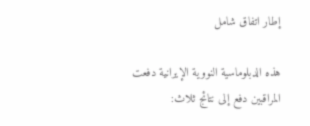إطار اتفاق شامل

هذه الدبلوماسية النووية الإيرانية دفعت المراقبين دفع إلى نتائج ثلاث: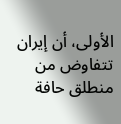الأولى، أن إيران تتفاوض من منطلق حافة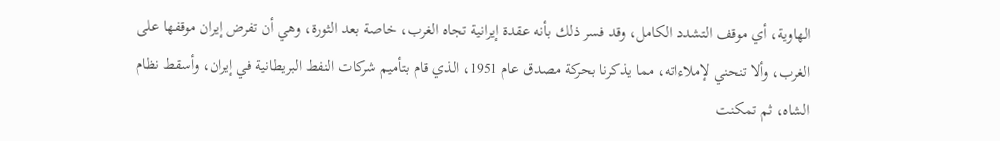الهاوية، أي موقف التشدد الكامل، وقد فسر ذلك بأنه عقدة إيرانية تجاه الغرب، خاصة بعد الثورة، وهي أن تفرض إيران موقفها على الغرب، وألا تنحني لإملاءاته، مما يذكرنا بحركة مصدق عام 1951، الذي قام بتأميم شركات النفط البريطانية في إيران، وأسقط نظام الشاه، ثم تمکنت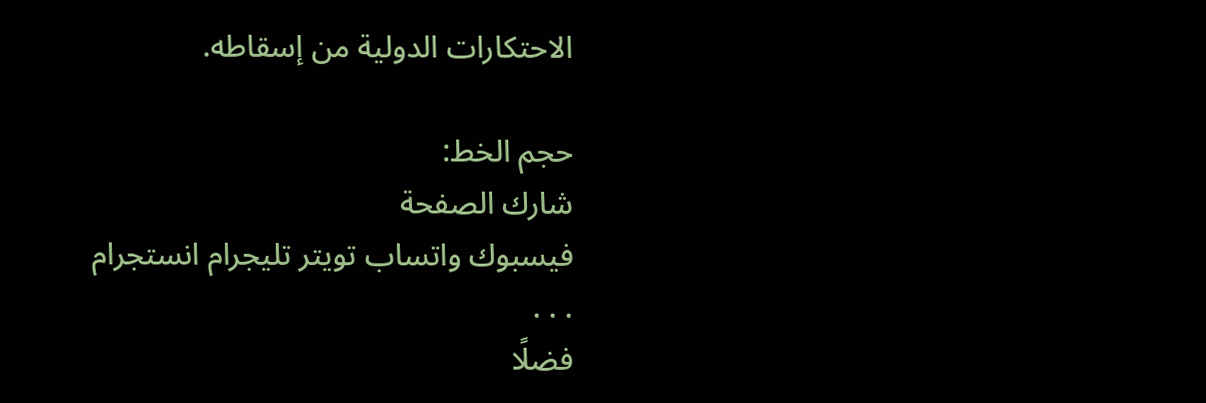الاحتكارات الدولية من إسقاطه.

حجم الخط:
شارك الصفحة
فيسبوك واتساب تويتر تليجرام انستجرام
. . .
فضلًا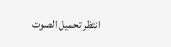انتظر تحميل الصوت